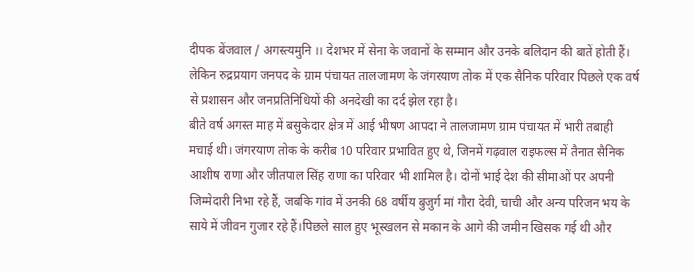दीपक बेंजवाल / अगस्त्यमुनि ।। देशभर में सेना के जवानों के सम्मान और उनके बलिदान की बातें होती हैं। लेकिन रुद्रप्रयाग जनपद के ग्राम पंचायत तालजामण के जंगरयाण तोक में एक सैनिक परिवार पिछले एक वर्ष से प्रशासन और जनप्रतिनिधियों की अनदेखी का दर्द झेल रहा है।
बीते वर्ष अगस्त माह में बसुकेदार क्षेत्र में आई भीषण आपदा ने तालजामण ग्राम पंचायत में भारी तबाही मचाई थी। जंगरयाण तोक के करीब 10 परिवार प्रभावित हुए थे, जिनमें गढ़वाल राइफल्स में तैनात सैनिक आशीष राणा और जीतपाल सिंह राणा का परिवार भी शामिल है। दोनों भाई देश की सीमाओं पर अपनी जिम्मेदारी निभा रहे हैं, जबकि गांव में उनकी 68 वर्षीय बुजुर्ग मां गौरा देवी, चाची और अन्य परिजन भय के साये में जीवन गुजार रहे हैं।पिछले साल हुए भूस्खलन से मकान के आगे की जमीन खिसक गई थी और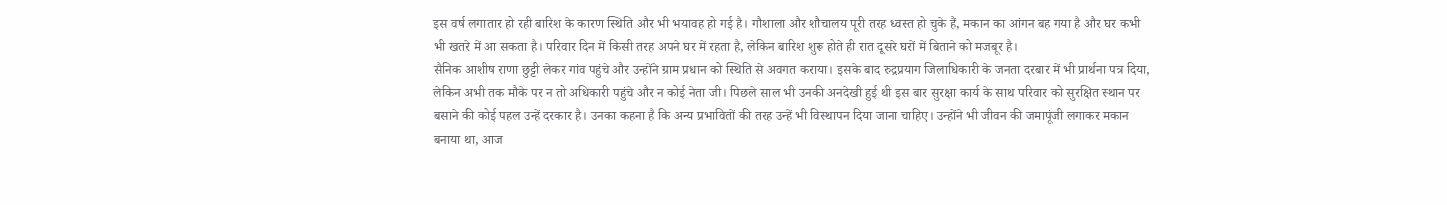इस वर्ष लगातार हो रही बारिश के कारण स्थिति और भी भयावह हो गई है। गौशाला और शौचालय पूरी तरह ध्वस्त हो चुके हैं, मकान का आंगन बह गया है और घर कभी भी खतरे में आ सकता है। परिवार दिन में किसी तरह अपने घर में रहता है, लेकिन बारिश शुरू होते ही रात दूसरे घरों में बिताने को मजबूर है।
सैनिक आशीष राणा छुट्टी लेकर गांव पहुंचे और उन्होंने ग्राम प्रधान को स्थिति से अवगत कराया। इसके बाद रुद्रप्रयाग जिलाधिकारी के जनता दरबार में भी प्रार्थना पत्र दिया, लेकिन अभी तक मौके पर न तो अधिकारी पहुंचे और न कोई नेता जी। पिछले साल भी उनकी अनदेखी हुई थी इस बार सुरक्षा कार्य के साथ परिवार को सुरक्षित स्थान पर बसाने की कोई पहल उन्हें दरकार है। उनका कहना है कि अन्य प्रभावितों की तरह उन्हें भी विस्थापन दिया जाना चाहिए। उन्होंने भी जीवन की जमापूंजी लगाकर मकान बनाया था, आज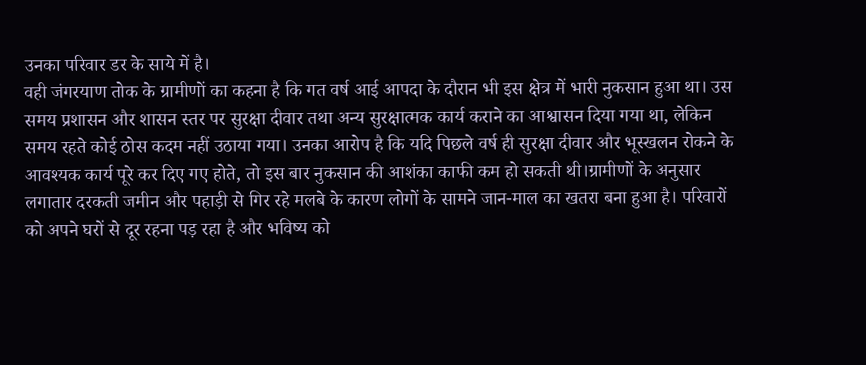उनका परिवार डर के साये में है।
वही जंगरयाण तोक के ग्रामीणों का कहना है कि गत वर्ष आई आपदा के दौरान भी इस क्षेत्र में भारी नुकसान हुआ था। उस समय प्रशासन और शासन स्तर पर सुरक्षा दीवार तथा अन्य सुरक्षात्मक कार्य कराने का आश्वासन दिया गया था, लेकिन समय रहते कोई ठोस कदम नहीं उठाया गया। उनका आरोप है कि यदि पिछले वर्ष ही सुरक्षा दीवार और भूस्खलन रोकने के आवश्यक कार्य पूरे कर दिए गए होते, तो इस बार नुकसान की आशंका काफी कम हो सकती थी।ग्रामीणों के अनुसार लगातार दरकती जमीन और पहाड़ी से गिर रहे मलबे के कारण लोगों के सामने जान-माल का खतरा बना हुआ है। परिवारों को अपने घरों से दूर रहना पड़ रहा है और भविष्य को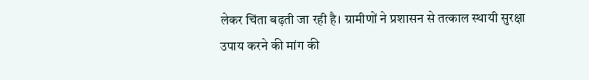लेकर चिंता बढ़ती जा रही है। ग्रामीणों ने प्रशासन से तत्काल स्थायी सुरक्षा उपाय करने की मांग की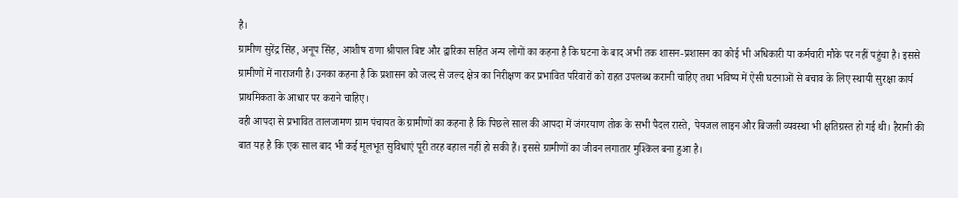है।
ग्रामीण सुरेंद्र सिंह, अनूप सिंह, आशीष राणा श्रीपाल बिष्ट और द्वारिका सहित अन्य लोगों का कहना है कि घटना के बाद अभी तक शासन-प्रशासन का कोई भी अधिकारी या कर्मचारी मौके पर नहीं पहुंचा है। इससे ग्रामीणों में नाराजगी है। उनका कहना है कि प्रशासन को जल्द से जल्द क्षेत्र का निरीक्षण कर प्रभावित परिवारों को राहत उपलब्ध करानी चाहिए तथा भविष्य में ऐसी घटनाओं से बचाव के लिए स्थायी सुरक्षा कार्य प्राथमिकता के आधार पर कराने चाहिए।
वही आपदा से प्रभावित तालजामण ग्राम पंचायत के ग्रामीणों का कहना है कि पिछले साल की आपदा में जंगरयाण तोक के सभी पैदल रास्ते, पेयजल लाइन और बिजली व्यवस्था भी क्षतिग्रस्त हो गई थी। हैरानी की बात यह है कि एक साल बाद भी कई मूलभूत सुविधाएं पूरी तरह बहाल नहीं हो सकी हैं। इससे ग्रामीणों का जीवन लगातार मुश्किल बना हुआ है।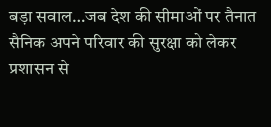बड़ा सवाल…जब देश की सीमाओं पर तैनात सैनिक अपने परिवार की सुरक्षा को लेकर प्रशासन से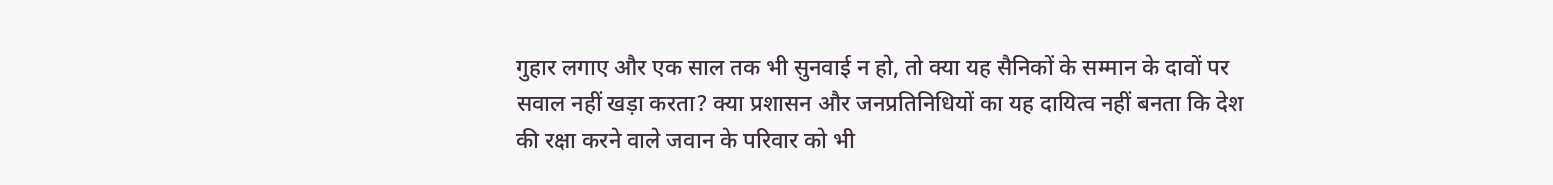गुहार लगाए और एक साल तक भी सुनवाई न हो, तो क्या यह सैनिकों के सम्मान के दावों पर सवाल नहीं खड़ा करता? क्या प्रशासन और जनप्रतिनिधियों का यह दायित्व नहीं बनता कि देश की रक्षा करने वाले जवान के परिवार को भी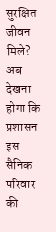सुरक्षित जीवन मिले? अब देखना होगा कि प्रशासन इस सैनिक परिवार की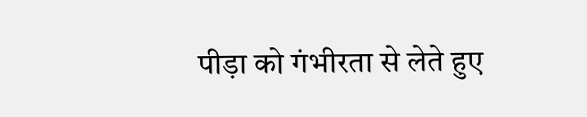पीड़ा को गंभीरता से लेते हुए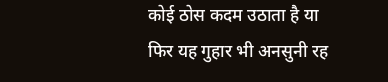कोई ठोस कदम उठाता है या फिर यह गुहार भी अनसुनी रह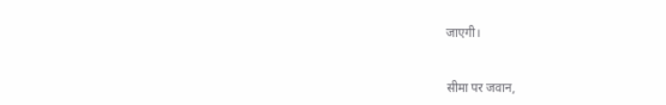जाएगी।


सीमा पर जवान,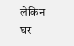लेकिन घर